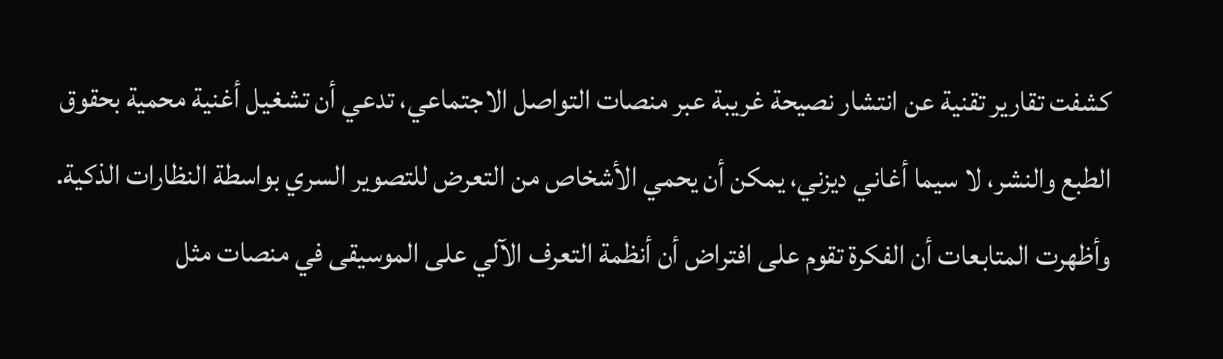كشفت تقارير تقنية عن انتشار نصيحة غريبة عبر منصات التواصل الاجتماعي، تدعي أن تشغيل أغنية محمية بحقوق الطبع والنشر، لا سيما أغاني ديزني، يمكن أن يحمي الأشخاص من التعرض للتصوير السري بواسطة النظارات الذكية. وأظهرت المتابعات أن الفكرة تقوم على افتراض أن أنظمة التعرف الآلي على الموسيقى في منصات مثل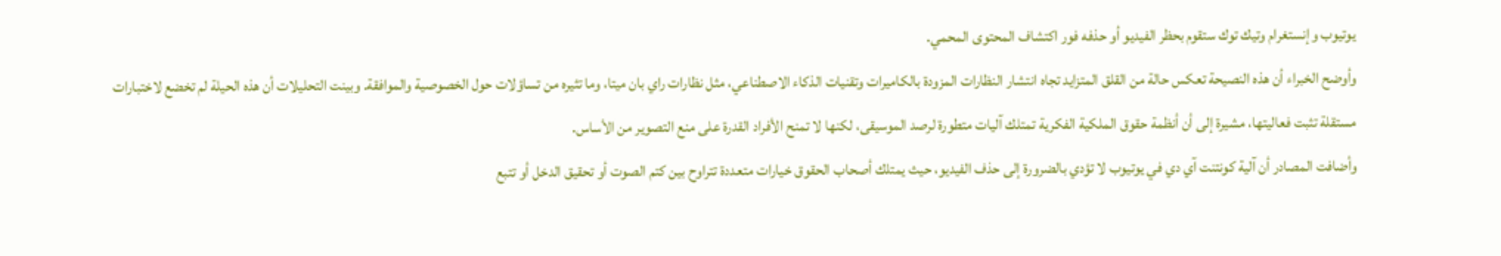يوتيوب وإنستغرام وتيك توك ستقوم بحظر الفيديو أو حذفه فور اكتشاف المحتوى المحمي.
وأوضح الخبراء أن هذه النصيحة تعكس حالة من القلق المتزايد تجاه انتشار النظارات المزودة بالكاميرات وتقنيات الذكاء الاصطناعي، مثل نظارات راي بان ميتا، وما تثيره من تساؤلات حول الخصوصية والموافقة. وبينت التحليلات أن هذه الحيلة لم تخضع لاختبارات مستقلة تثبت فعاليتها، مشيرة إلى أن أنظمة حقوق الملكية الفكرية تمتلك آليات متطورة لرصد الموسيقى، لكنها لا تمنح الأفراد القدرة على منع التصوير من الأساس.
وأضافت المصادر أن آلية كونتنت آي دي في يوتيوب لا تؤدي بالضرورة إلى حذف الفيديو، حيث يمتلك أصحاب الحقوق خيارات متعددة تتراوح بين كتم الصوت أو تحقيق الدخل أو تتبع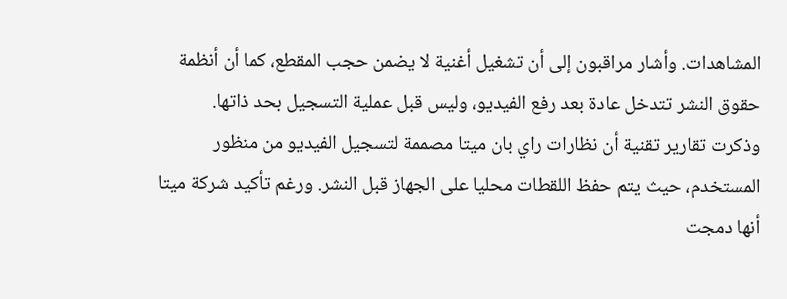المشاهدات. وأشار مراقبون إلى أن تشغيل أغنية لا يضمن حجب المقطع، كما أن أنظمة حقوق النشر تتدخل عادة بعد رفع الفيديو، وليس قبل عملية التسجيل بحد ذاتها.
وذكرت تقارير تقنية أن نظارات راي بان ميتا مصممة لتسجيل الفيديو من منظور المستخدم، حيث يتم حفظ اللقطات محليا على الجهاز قبل النشر. ورغم تأكيد شركة ميتا أنها دمجت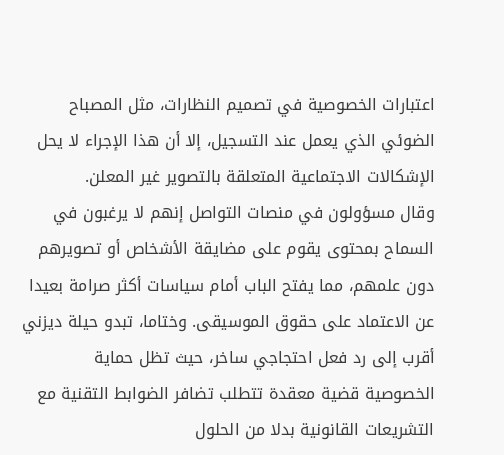اعتبارات الخصوصية في تصميم النظارات، مثل المصباح الضوئي الذي يعمل عند التسجيل، إلا أن هذا الإجراء لا يحل الإشكالات الاجتماعية المتعلقة بالتصوير غير المعلن.
وقال مسؤولون في منصات التواصل إنهم لا يرغبون في السماح بمحتوى يقوم على مضايقة الأشخاص أو تصويرهم دون علمهم، مما يفتح الباب أمام سياسات أكثر صرامة بعيدا عن الاعتماد على حقوق الموسيقى. وختاما، تبدو حيلة ديزني أقرب إلى رد فعل احتجاجي ساخر، حيث تظل حماية الخصوصية قضية معقدة تتطلب تضافر الضوابط التقنية مع التشريعات القانونية بدلا من الحلول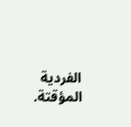الفردية المؤقتة.